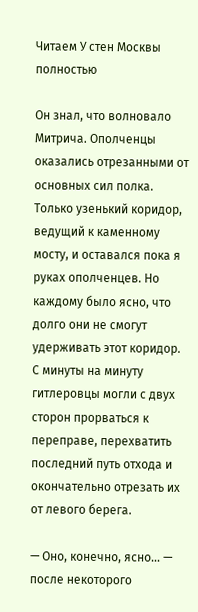Читаем У стен Москвы полностью

Он знал, что волновало Митрича. Ополченцы оказались отрезанными от основных сил полка. Только узенький коридор, ведущий к каменному мосту, и оставался пока я руках ополченцев. Но каждому было ясно, что долго они не смогут удерживать этот коридор. С минуты на минуту гитлеровцы могли с двух сторон прорваться к переправе, перехватить последний путь отхода и окончательно отрезать их от левого берега.

— Оно, конечно, ясно… — после некоторого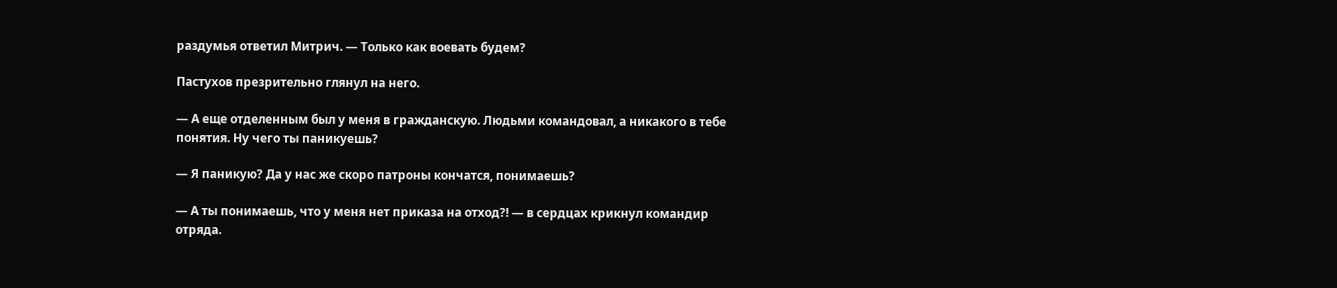раздумья ответил Митрич. — Только как воевать будем?

Пастухов презрительно глянул на него.

— А еще отделенным был у меня в гражданскую. Людьми командовал, а никакого в тебе понятия. Ну чего ты паникуешь?

— Я паникую? Да у нас же скоро патроны кончатся, понимаешь?

— А ты понимаешь, что у меня нет приказа на отход?! — в сердцах крикнул командир отряда.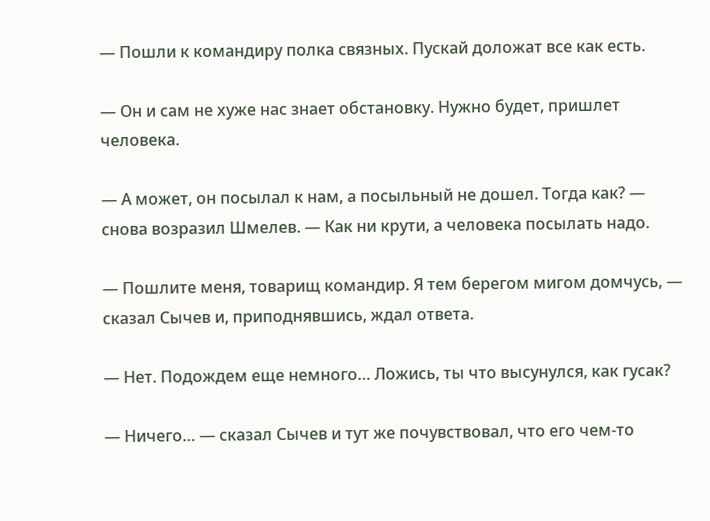— Пошли к командиру полка связных. Пускай доложат все как есть.

— Он и сам не хуже нас знает обстановку. Нужно будет, пришлет человека.

— А может, он посылал к нам, а посыльный не дошел. Тогда как? — снова возразил Шмелев. — Как ни крути, а человека посылать надо.

— Пошлите меня, товарищ командир. Я тем берегом мигом домчусь, — сказал Сычев и, приподнявшись, ждал ответа.

— Нет. Подождем еще немного… Ложись, ты что высунулся, как гусак?

— Ничего… — сказал Сычев и тут же почувствовал, что его чем-то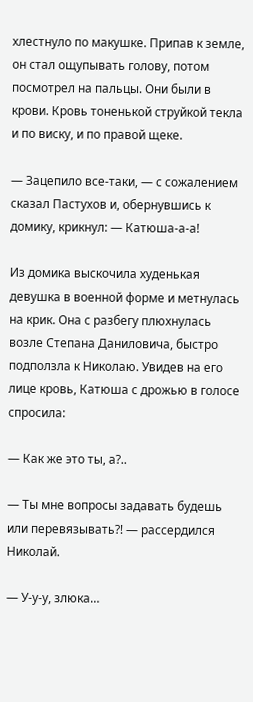хлестнуло по макушке. Припав к земле, он стал ощупывать голову, потом посмотрел на пальцы. Они были в крови. Кровь тоненькой струйкой текла и по виску, и по правой щеке.

— Зацепило все-таки, — с сожалением сказал Пастухов и, обернувшись к домику, крикнул: — Катюша-а-а!

Из домика выскочила худенькая девушка в военной форме и метнулась на крик. Она с разбегу плюхнулась возле Степана Даниловича, быстро подползла к Николаю. Увидев на его лице кровь, Катюша с дрожью в голосе спросила:

— Как же это ты, а?..

— Ты мне вопросы задавать будешь или перевязывать?! — рассердился Николай.

— У-у-у, злюка…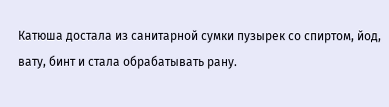Катюша достала из санитарной сумки пузырек со спиртом, йод, вату, бинт и стала обрабатывать рану.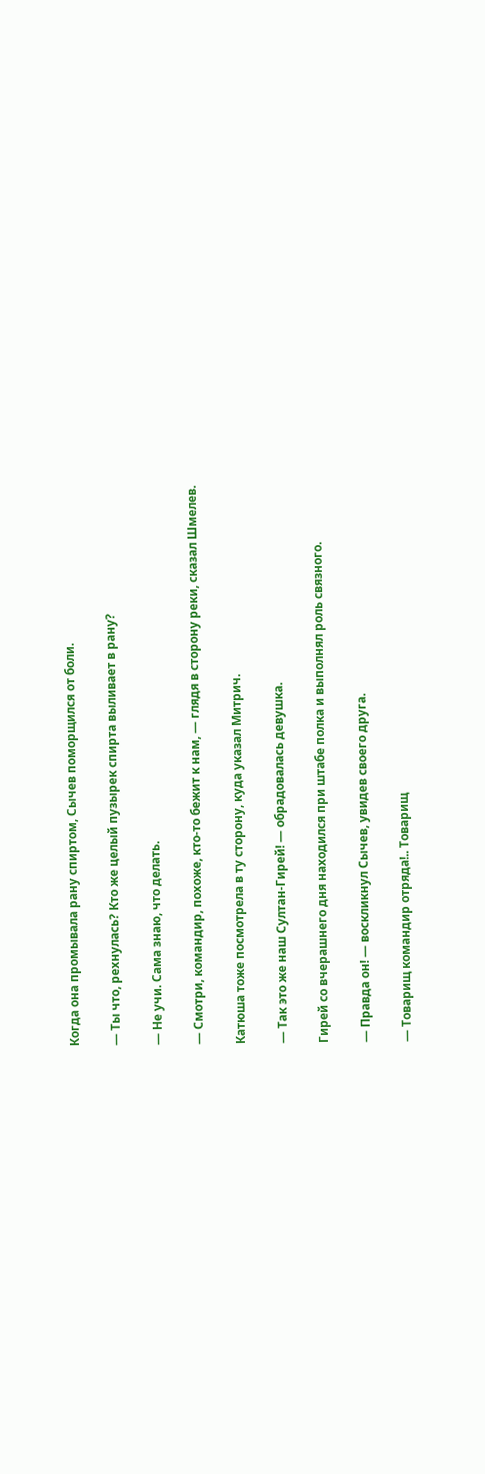Когда она промывала рану спиртом, Сычев поморщился от боли.

— Ты что, рехнулась? Кто же целый пузырек спирта выливает в рану?

— Не учи. Сама знаю, что делать.

— Смотри, командир, похоже, кто-то бежит к нам, — глядя в сторону реки, сказал Шмелев.

Катюша тоже посмотрела в ту сторону, куда указал Митрич.

— Так это же наш Султан-Гирей! — обрадовалась девушка.

Гирей со вчерашнего дня находился при штабе полка и выполнял роль связного.

— Правда он! — воскликнул Сычев, увидев своего друга.

— Товарищ командир отряда!.. Товарищ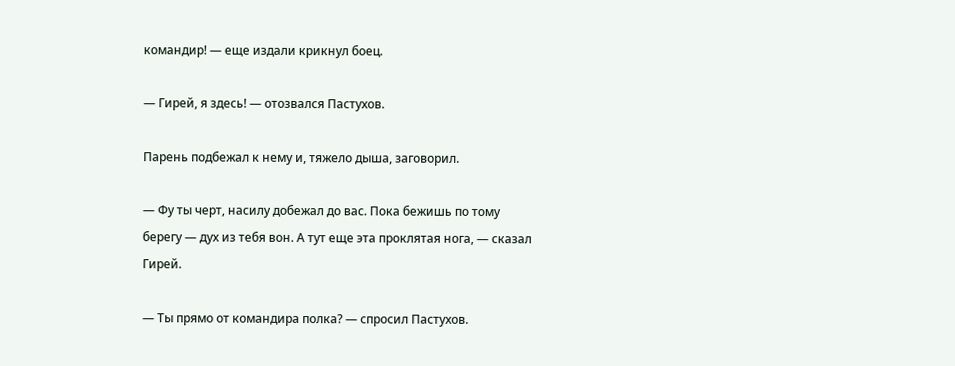командир! — еще издали крикнул боец.

— Гирей, я здесь! — отозвался Пастухов.

Парень подбежал к нему и, тяжело дыша, заговорил.

— Фу ты черт, насилу добежал до вас. Пока бежишь по тому берегу — дух из тебя вон. А тут еще эта проклятая нога, — сказал Гирей.

— Ты прямо от командира полка? — спросил Пастухов.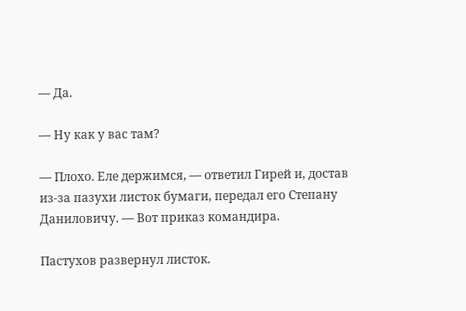— Да.

— Ну как у вас там?

— Плохо. Еле держимся, — ответил Гирей и, достав из-за пазухи листок бумаги, передал его Степану Даниловичу. — Вот приказ командира.

Пастухов развернул листок.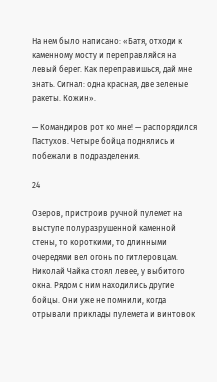На нем было написано: «Батя, отходи к каменному мосту и переправляйся на левый берег. Как переправишься, дай мне знать. Сигнал: одна красная, две зеленые ракеты. Кожин».

— Командиров рот ко мне! — распорядился Пастухов. Четыре бойца поднялись и побежали в подразделения.

24

Озеров, пристроив ручной пулемет на выступе полуразрушенной каменной стены, то короткими, то длинными очередями вел огонь по гитлеровцам. Николай Чайка стоял левее, у выбитого окна. Рядом с ним находились другие бойцы. Они уже не помнили, когда отрывали приклады пулемета и винтовок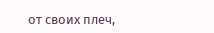от своих плеч,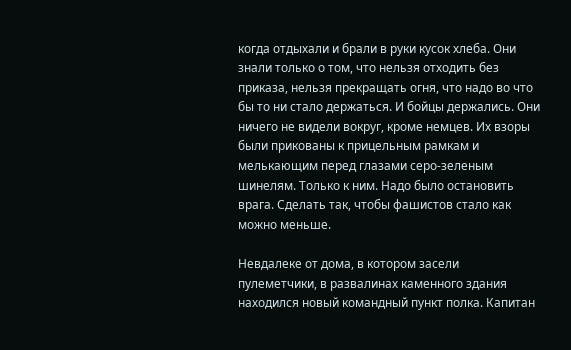когда отдыхали и брали в руки кусок хлеба. Они знали только о том, что нельзя отходить без приказа, нельзя прекращать огня, что надо во что бы то ни стало держаться. И бойцы держались. Они ничего не видели вокруг, кроме немцев. Их взоры были прикованы к прицельным рамкам и мелькающим перед глазами серо-зеленым шинелям. Только к ним. Надо было остановить врага. Сделать так, чтобы фашистов стало как можно меньше.

Невдалеке от дома, в котором засели пулеметчики, в развалинах каменного здания находился новый командный пункт полка. Капитан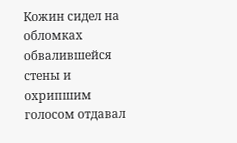Кожин сидел на обломках обвалившейся стены и охрипшим голосом отдавал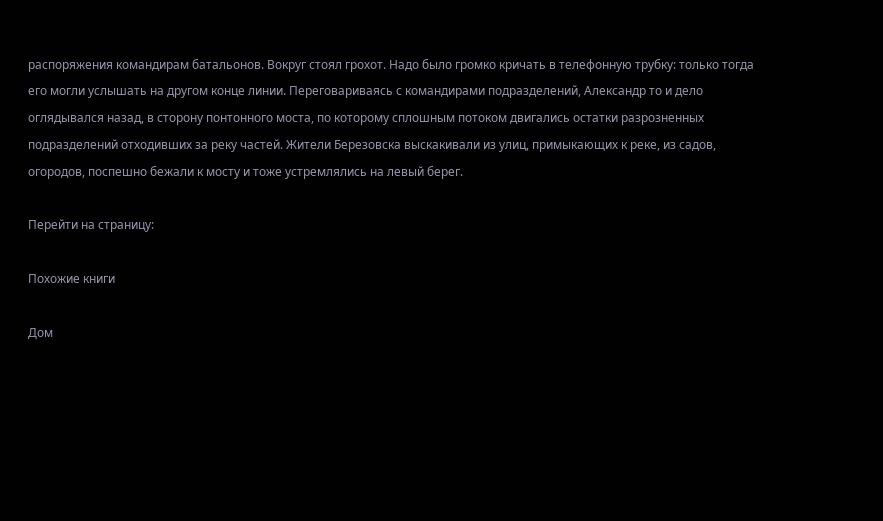распоряжения командирам батальонов. Вокруг стоял грохот. Надо было громко кричать в телефонную трубку: только тогда его могли услышать на другом конце линии. Переговариваясь с командирами подразделений, Александр то и дело оглядывался назад, в сторону понтонного моста, по которому сплошным потоком двигались остатки разрозненных подразделений отходивших за реку частей. Жители Березовска выскакивали из улиц, примыкающих к реке, из садов, огородов, поспешно бежали к мосту и тоже устремлялись на левый берег.

Перейти на страницу:

Похожие книги

Дом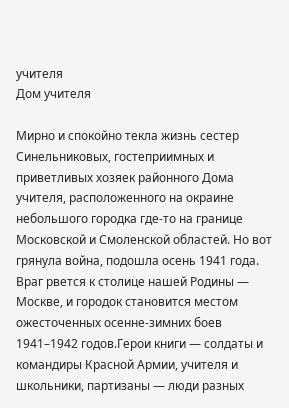учителя
Дом учителя

Мирно и спокойно текла жизнь сестер Синельниковых, гостеприимных и приветливых хозяек районного Дома учителя, расположенного на окраине небольшого городка где-то на границе Московской и Смоленской областей. Но вот грянула война, подошла осень 1941 года. Враг рвется к столице нашей Родины — Москве, и городок становится местом ожесточенных осенне-зимних боев 1941–1942 годов.Герои книги — солдаты и командиры Красной Армии, учителя и школьники, партизаны — люди разных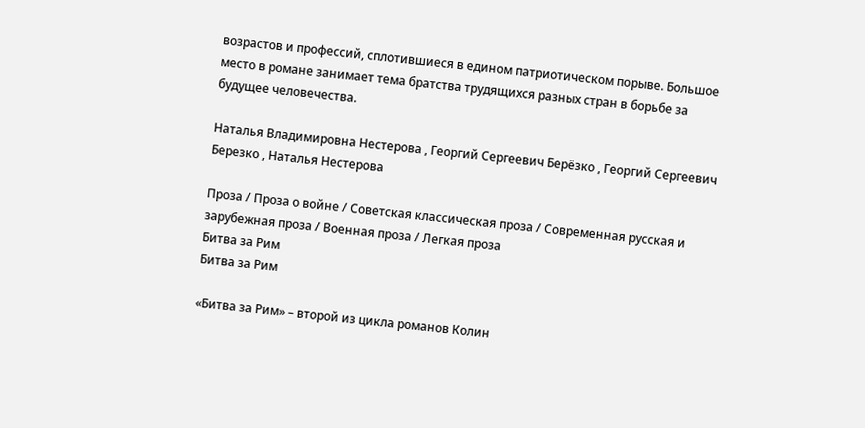возрастов и профессий, сплотившиеся в едином патриотическом порыве. Большое место в романе занимает тема братства трудящихся разных стран в борьбе за будущее человечества.

Наталья Владимировна Нестерова , Георгий Сергеевич Берёзко , Георгий Сергеевич Березко , Наталья Нестерова

Проза / Проза о войне / Советская классическая проза / Современная русская и зарубежная проза / Военная проза / Легкая проза
Битва за Рим
Битва за Рим

«Битва за Рим» – второй из цикла романов Колин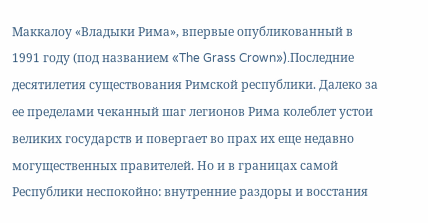Маккалоу «Владыки Рима», впервые опубликованный в 1991 году (под названием «The Grass Crown»).Последние десятилетия существования Римской республики. Далеко за ее пределами чеканный шаг легионов Рима колеблет устои великих государств и повергает во прах их еще недавно могущественных правителей. Но и в границах самой Республики неспокойно: внутренние раздоры и восстания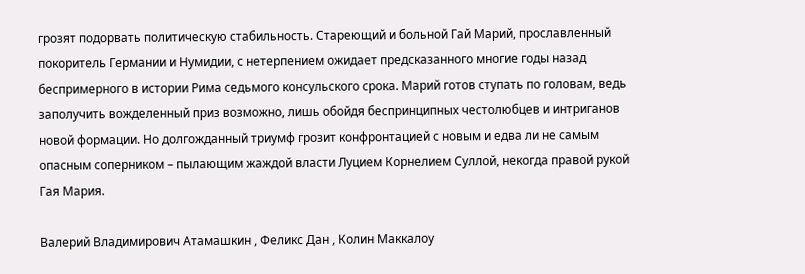грозят подорвать политическую стабильность. Стареющий и больной Гай Марий, прославленный покоритель Германии и Нумидии, с нетерпением ожидает предсказанного многие годы назад беспримерного в истории Рима седьмого консульского срока. Марий готов ступать по головам, ведь заполучить вожделенный приз возможно, лишь обойдя беспринципных честолюбцев и интриганов новой формации. Но долгожданный триумф грозит конфронтацией с новым и едва ли не самым опасным соперником – пылающим жаждой власти Луцием Корнелием Суллой, некогда правой рукой Гая Мария.

Валерий Владимирович Атамашкин , Феликс Дан , Колин Маккалоу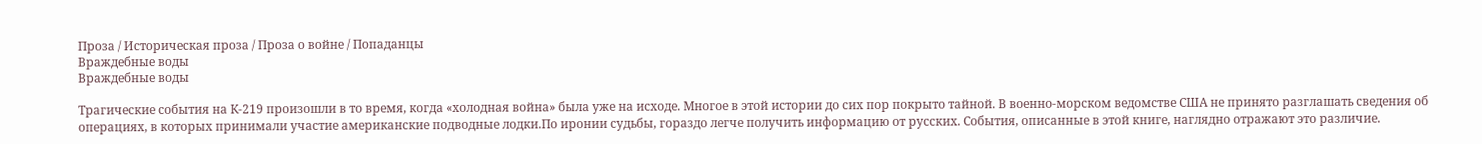Проза / Историческая проза / Проза о войне / Попаданцы
Враждебные воды
Враждебные воды

Трагические события на К-219 произошли в то время, когда «холодная война» была уже на исходе. Многое в этой истории до сих пор покрыто тайной. В военно-морском ведомстве США не принято разглашать сведения об операциях, в которых принимали участие американские подводные лодки.По иронии судьбы, гораздо легче получить информацию от русских. События, описанные в этой книге, наглядно отражают это различие.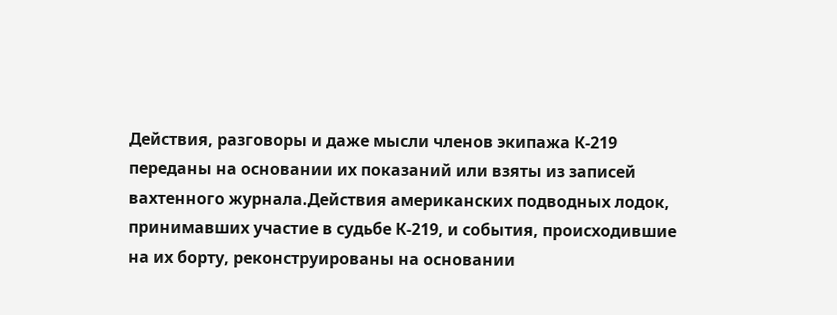Действия, разговоры и даже мысли членов экипажа К-219 переданы на основании их показаний или взяты из записей вахтенного журнала.Действия американских подводных лодок, принимавших участие в судьбе К-219, и события, происходившие на их борту, реконструированы на основании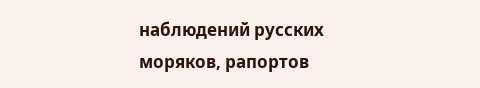наблюдений русских моряков, рапортов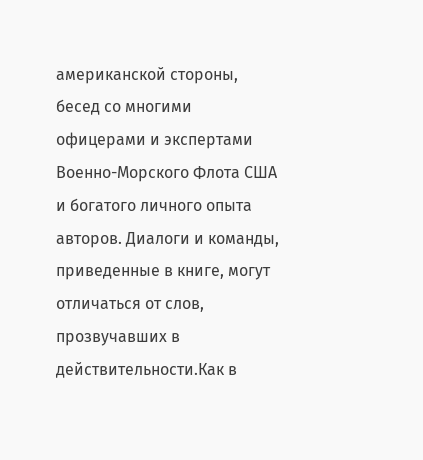американской стороны, бесед со многими офицерами и экспертами Военно-Морского Флота США и богатого личного опыта авторов. Диалоги и команды, приведенные в книге, могут отличаться от слов, прозвучавших в действительности.Как в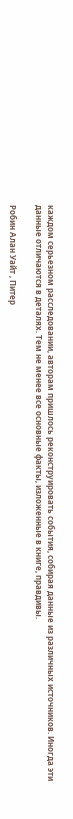каждом серьезном расследовании, авторам пришлось реконструировать события, собирая данные из различных источников. Иногда эти данные отличаются в деталях. Тем не менее все основные факты, изложенные в книге, правдивы.

Робин Алан Уайт , Питер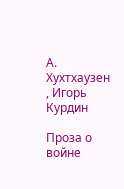А. Хухтхаузен , Игорь Курдин

Проза о войне